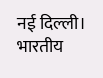नई दिल्ली।
भारतीय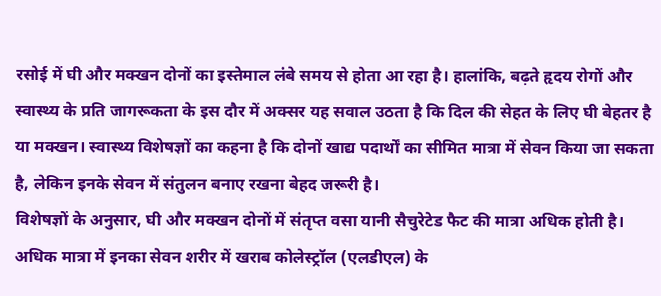रसोई में घी और मक्खन दोनों का इस्तेमाल लंबे समय से होता आ रहा है। हालांकि, बढ़ते हृदय रोगों और स्वास्थ्य के प्रति जागरूकता के इस दौर में अक्सर यह सवाल उठता है कि दिल की सेहत के लिए घी बेहतर है या मक्खन। स्वास्थ्य विशेषज्ञों का कहना है कि दोनों खाद्य पदार्थों का सीमित मात्रा में सेवन किया जा सकता है, लेकिन इनके सेवन में संतुलन बनाए रखना बेहद जरूरी है।
विशेषज्ञों के अनुसार, घी और मक्खन दोनों में संतृप्त वसा यानी सैचुरेटेड फैट की मात्रा अधिक होती है। अधिक मात्रा में इनका सेवन शरीर में खराब कोलेस्ट्रॉल (एलडीएल) के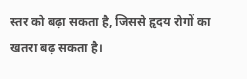स्तर को बढ़ा सकता है, जिससे हृदय रोगों का खतरा बढ़ सकता है।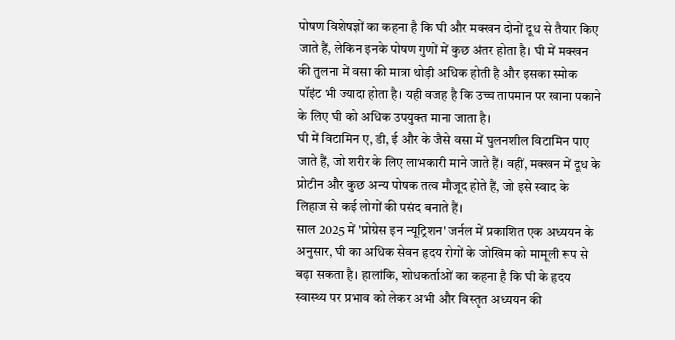पोषण विशेषज्ञों का कहना है कि घी और मक्खन दोनों दूध से तैयार किए जाते हैं, लेकिन इनके पोषण गुणों में कुछ अंतर होता है। घी में मक्खन की तुलना में वसा की मात्रा थोड़ी अधिक होती है और इसका स्मोक पॉइंट भी ज्यादा होता है। यही वजह है कि उच्च तापमान पर खाना पकाने के लिए घी को अधिक उपयुक्त माना जाता है।
घी में विटामिन ए, डी, ई और के जैसे वसा में घुलनशील विटामिन पाए जाते हैं, जो शरीर के लिए लाभकारी माने जाते हैं। वहीं, मक्खन में दूध के प्रोटीन और कुछ अन्य पोषक तत्व मौजूद होते हैं, जो इसे स्वाद के लिहाज से कई लोगों की पसंद बनाते हैं।
साल 2025 में 'प्रोग्रेस इन न्यूट्रिशन' जर्नल में प्रकाशित एक अध्ययन के अनुसार, घी का अधिक सेवन हृदय रोगों के जोखिम को मामूली रूप से बढ़ा सकता है। हालांकि, शोधकर्ताओं का कहना है कि घी के हृदय स्वास्थ्य पर प्रभाव को लेकर अभी और विस्तृत अध्ययन की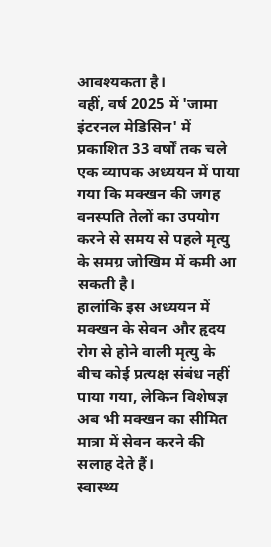आवश्यकता है।
वहीं, वर्ष 2025 में 'जामा इंटरनल मेडिसिन' में प्रकाशित 33 वर्षों तक चले एक व्यापक अध्ययन में पाया गया कि मक्खन की जगह वनस्पति तेलों का उपयोग करने से समय से पहले मृत्यु के समग्र जोखिम में कमी आ सकती है।
हालांकि इस अध्ययन में मक्खन के सेवन और हृदय रोग से होने वाली मृत्यु के बीच कोई प्रत्यक्ष संबंध नहीं पाया गया, लेकिन विशेषज्ञ अब भी मक्खन का सीमित मात्रा में सेवन करने की सलाह देते हैं।
स्वास्थ्य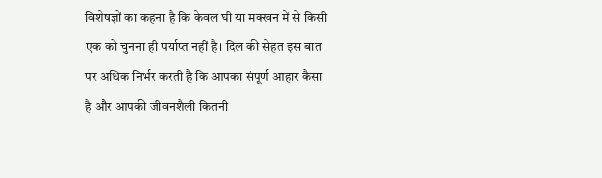विशेषज्ञों का कहना है कि केवल घी या मक्खन में से किसी एक को चुनना ही पर्याप्त नहीं है। दिल की सेहत इस बात पर अधिक निर्भर करती है कि आपका संपूर्ण आहार कैसा है और आपकी जीवनशैली कितनी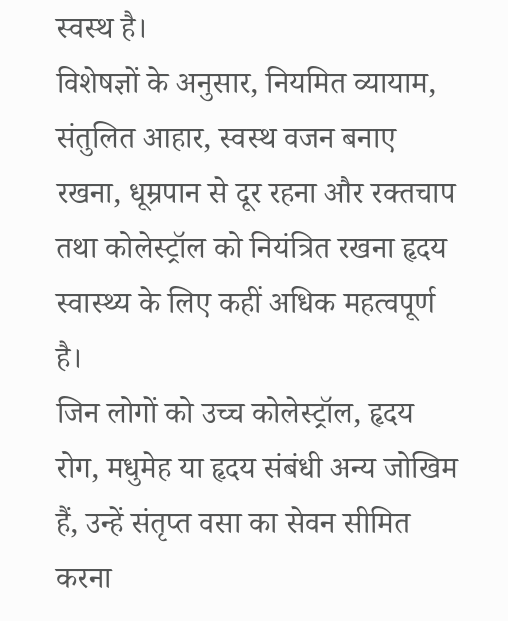स्वस्थ है।
विशेषज्ञों के अनुसार, नियमित व्यायाम, संतुलित आहार, स्वस्थ वजन बनाए रखना, धूम्रपान से दूर रहना और रक्तचाप तथा कोलेस्ट्रॉल को नियंत्रित रखना हृदय स्वास्थ्य के लिए कहीं अधिक महत्वपूर्ण है।
जिन लोगों को उच्च कोलेस्ट्रॉल, हृदय रोग, मधुमेह या हृदय संबंधी अन्य जोखिम हैं, उन्हें संतृप्त वसा का सेवन सीमित करना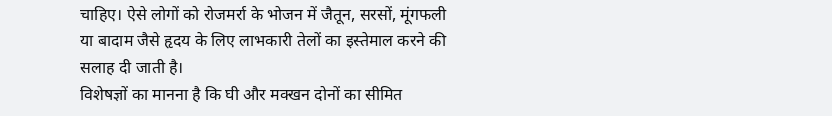चाहिए। ऐसे लोगों को रोजमर्रा के भोजन में जैतून, सरसों, मूंगफली या बादाम जैसे हृदय के लिए लाभकारी तेलों का इस्तेमाल करने की सलाह दी जाती है।
विशेषज्ञों का मानना है कि घी और मक्खन दोनों का सीमित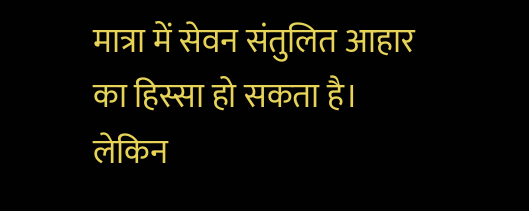मात्रा में सेवन संतुलित आहार का हिस्सा हो सकता है। लेकिन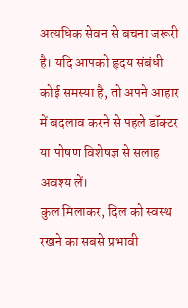अत्यधिक सेवन से बचना जरूरी है। यदि आपको हृदय संबंधी कोई समस्या है, तो अपने आहार में बदलाव करने से पहले डॉक्टर या पोषण विशेषज्ञ से सलाह अवश्य लें।
कुल मिलाकर, दिल को स्वस्थ रखने का सबसे प्रभावी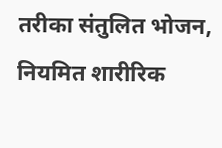तरीका संतुलित भोजन, नियमित शारीरिक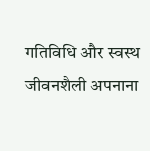गतिविधि और स्वस्थ जीवनशैली अपनाना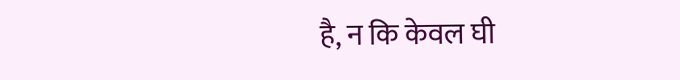है, न कि केवल घी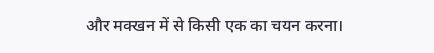और मक्खन में से किसी एक का चयन करना।